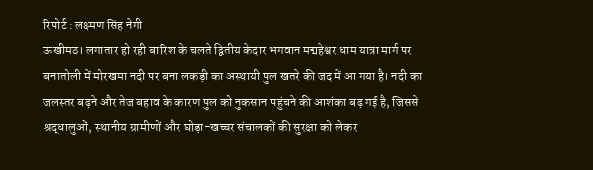रिपोर्ट : लक्ष्मण सिंह नेगी
ऊखीमठ। लगातार हो रही बारिश के चलते द्वितीय केदार भगवान मद्महेश्वर धाम यात्रा मार्ग पर बनातोली में मोरखमा नदी पर बना लकड़ी का अस्थायी पुल खतरे की जद में आ गया है। नदी का जलस्तर बढ़ने और तेज बहाव के कारण पुल को नुकसान पहुंचने की आशंका बढ़ गई है, जिससे श्रद्धालुओं, स्थानीय ग्रामीणों और घोड़ा-खच्चर संचालकों की सुरक्षा को लेकर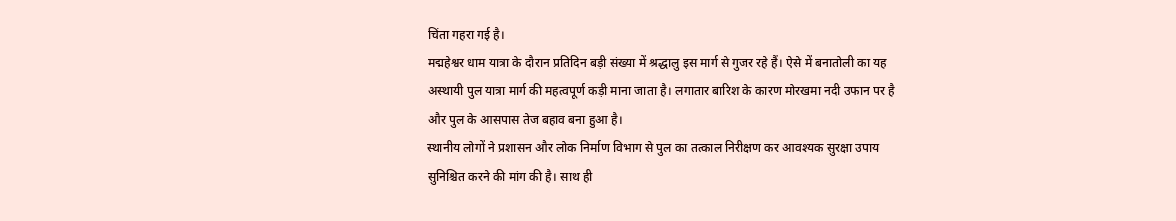चिंता गहरा गई है।
मद्महेश्वर धाम यात्रा के दौरान प्रतिदिन बड़ी संख्या में श्रद्धालु इस मार्ग से गुजर रहे हैं। ऐसे में बनातोली का यह अस्थायी पुल यात्रा मार्ग की महत्वपूर्ण कड़ी माना जाता है। लगातार बारिश के कारण मोरखमा नदी उफान पर है और पुल के आसपास तेज बहाव बना हुआ है।
स्थानीय लोगों ने प्रशासन और लोक निर्माण विभाग से पुल का तत्काल निरीक्षण कर आवश्यक सुरक्षा उपाय सुनिश्चित करने की मांग की है। साथ ही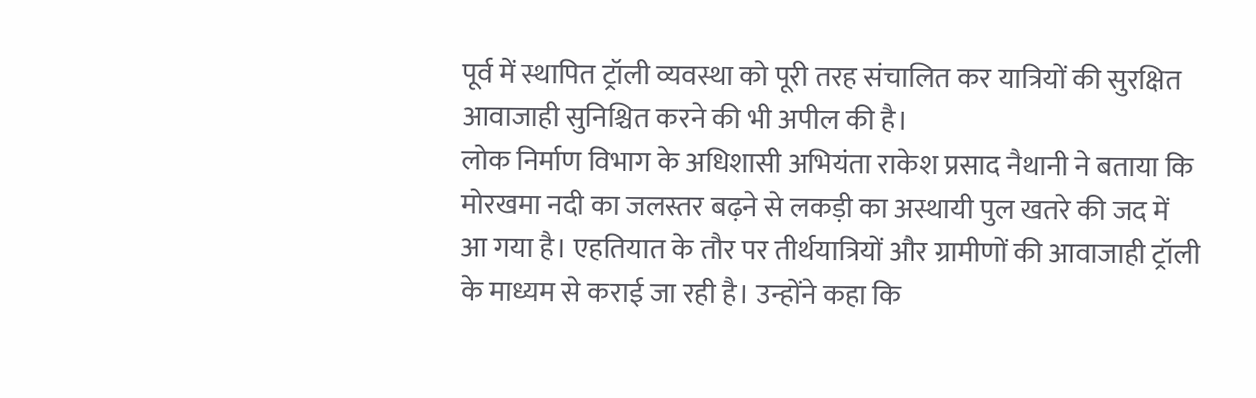पूर्व में स्थापित ट्रॉली व्यवस्था को पूरी तरह संचालित कर यात्रियों की सुरक्षित आवाजाही सुनिश्चित करने की भी अपील की है।
लोक निर्माण विभाग के अधिशासी अभियंता राकेश प्रसाद नैथानी ने बताया कि मोरखमा नदी का जलस्तर बढ़ने से लकड़ी का अस्थायी पुल खतरे की जद में आ गया है। एहतियात के तौर पर तीर्थयात्रियों और ग्रामीणों की आवाजाही ट्रॉली के माध्यम से कराई जा रही है। उन्होंने कहा कि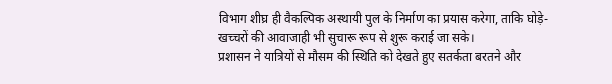विभाग शीघ्र ही वैकल्पिक अस्थायी पुल के निर्माण का प्रयास करेगा, ताकि घोड़े-खच्चरों की आवाजाही भी सुचारू रूप से शुरू कराई जा सके।
प्रशासन ने यात्रियों से मौसम की स्थिति को देखते हुए सतर्कता बरतने और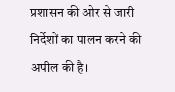प्रशासन की ओर से जारी निर्देशों का पालन करने की अपील की है।